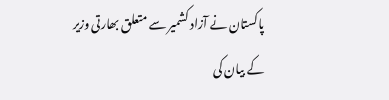پاکستان نے آزاد کشمیر سے متعلق بھارتی وزیر کے بیان کی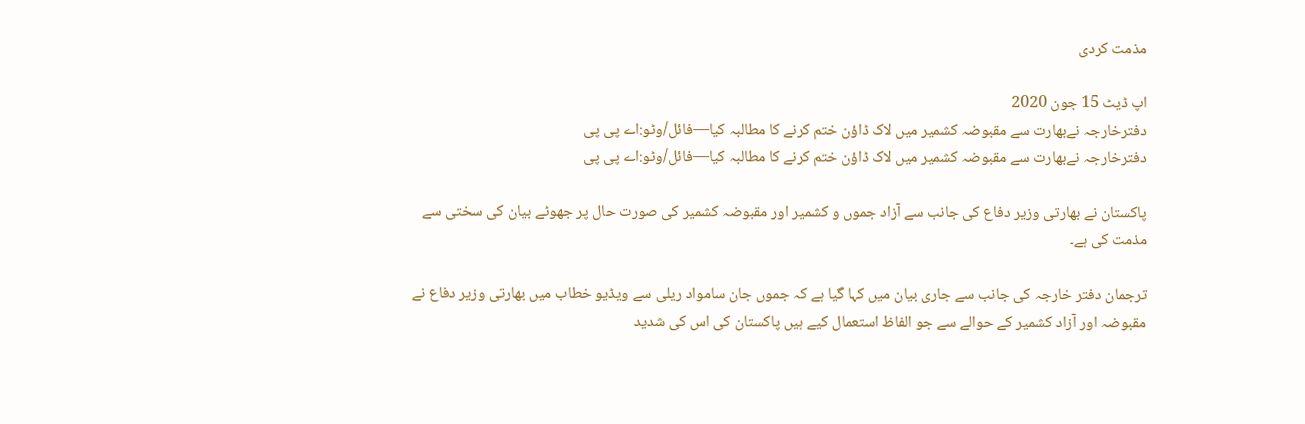مذمت کردی

اپ ڈیٹ 15 جون 2020
دفترخارجہ نےبھارت سے مقبوضہ کشمیر میں لاک ڈاؤن ختم کرنے کا مطالبہ کیا—فائل/وٹو:اے پی پی
دفترخارجہ نےبھارت سے مقبوضہ کشمیر میں لاک ڈاؤن ختم کرنے کا مطالبہ کیا—فائل/وٹو:اے پی پی

پاکستان نے بھارتی وزیر دفاع کی جانب سے آزاد جموں و کشمیر اور مقبوضہ کشمیر کی صورت حال پر جھوٹے بیان کی سختی سے مذمت کی ہے۔

ترجمان دفتر خارجہ کی جانب سے جاری بیان میں کہا گیا ہے کہ جموں جان سامواد ریلی سے ویڈیو خطاب میں بھارتی وزیر دفاع نے مقبوضہ اور آزاد کشمیر کے حوالے سے جو الفاظ استعمال کیے ہیں پاکستان کی اس کی شدید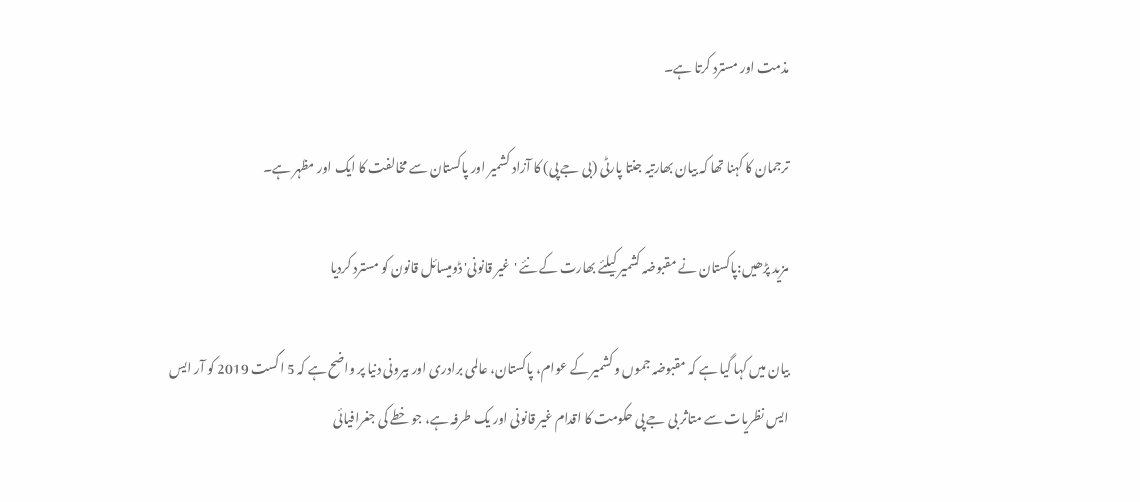مذمت اور مسترد کرتا ہے۔

ترجمان کا کہنا تھا کہ بیان بھارتیہ جنتا پارٹی (بی جے پی) کا آزاد کشمیر اور پاکستان سے مخالفت کا ایک اور مظہر ہے۔

مزید پڑھیں:پاکستان نے مقبوضہ کشمیر کیلئے بھارت کے نئے 'غیر قانونی' ڈومیسائل قانون کو مسترد کردیا

بیان میں کہا گیا ہے کہ مقبوضہ جموں و کشمیر کے عوام، پاکستان، عالمی برادری اور بیرونی دنیا پر واضح ہے کہ 5 اگست 2019 کو آر ایس ایس نظریات سے متاثر بی جے پی حکومت کا اقدام غیر قانونی اور یک طرفہ ہے، جو خطے کی جغرافیائی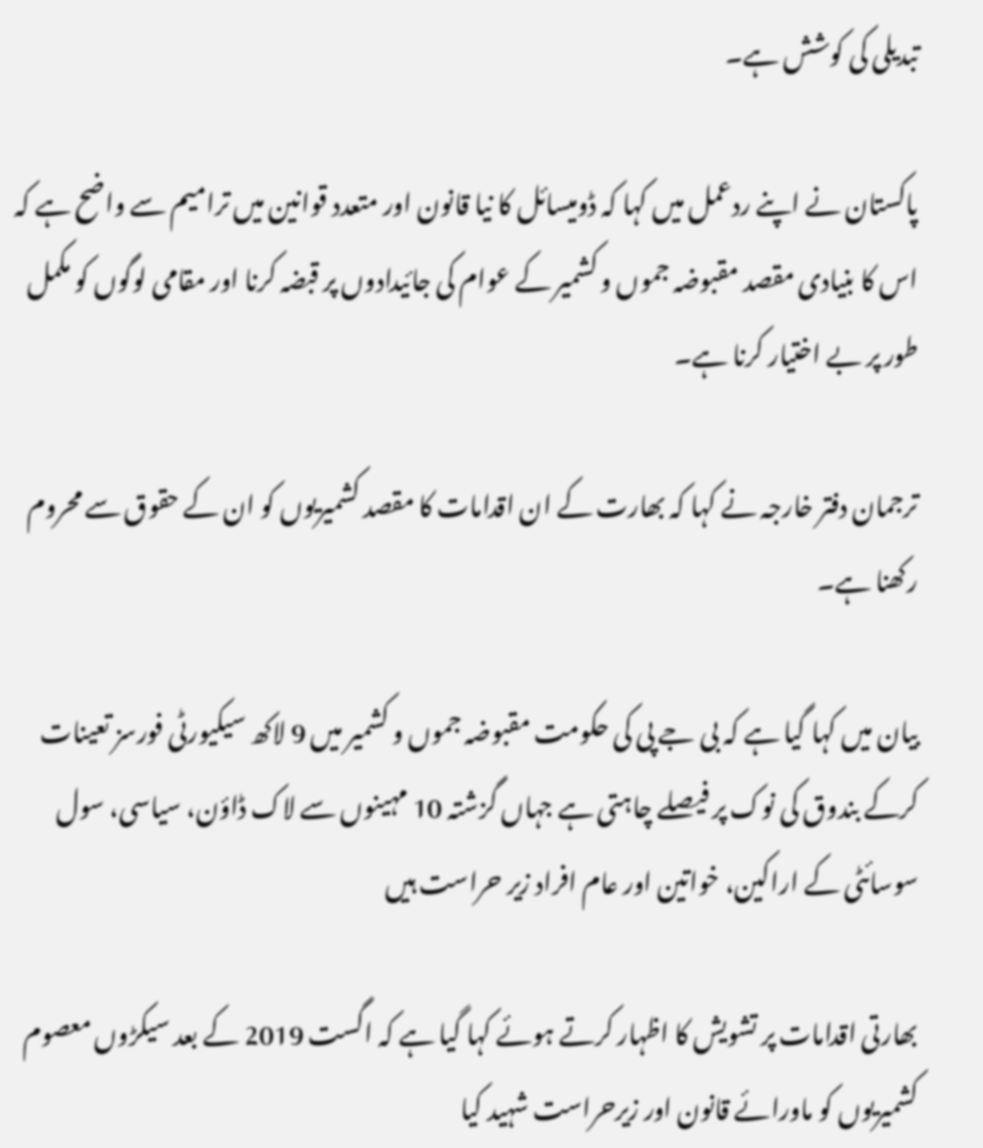تبدیلی کی کوشش ہے۔

پاکستان نے اپنے ردعمل میں کہا کہ ڈومیسائل کا نیا قانون اور متعدد قوانین میں ترامیم سے واضح ہے کہ اس کا بنیادی مقصد مقبوضہ جموں و کشمیر کے عوام کی جائیدادوں پر قبضہ کرنا اور مقامی لوگوں کو مکمل طور پر بے اختیار کرنا ہے۔

ترجمان دفتر خارجہ نے کہا کہ بھارت کے ان اقدامات کا مقصد کشمیریوں کو ان کے حقوق سے محروم رکھنا ہے۔

بیان میں کہا گیا ہے کہ بی جے پی کی حکومت مقبوضہ جموں و کشمیر میں 9 لاکھ سیکیورٹی فورسز تعینات کرکے بندوق کی نوک پر فیصلے چاہتی ہے جہاں گزشتہ 10 مہینوں سے لاک ڈاؤن، سیاسی، سول سوسائٹی کے اراکین، خواتین اور عام افراد زیر حراست ہیں

بھارتی اقدامات پر تشویش کا اظہار کرتے ہوئے کہا گیا ہے کہ اگست 2019 کے بعد سیکڑوں معصوم کشمیریوں کو ماورائے قانون اور زیرحراست شہید کیا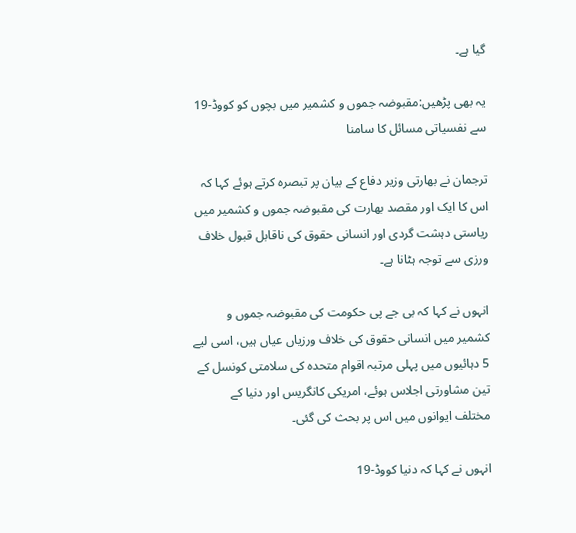گیا ہے۔

یہ بھی پڑھیں:مقبوضہ جموں و کشمیر میں بچوں کو کووڈ-19 سے نفسیاتی مسائل کا سامنا

ترجمان نے بھارتی وزیر دفاع کے بیان پر تبصرہ کرتے ہوئے کہا کہ اس کا ایک اور مقصد بھارت کی مقبوضہ جموں و کشمیر میں ریاستی دہشت گردی اور انسانی حقوق کی ناقابل قبول خلاف ورزی سے توجہ ہٹانا ہے۔

انہوں نے کہا کہ بی جے پی حکومت کی مقبوضہ جموں و کشمیر میں انسانی حقوق کی خلاف ورزیاں عیاں ہیں، اسی لیے 5 دہائیوں میں پہلی مرتبہ اقوام متحدہ کی سلامتی کونسل کے تین مشاورتی اجلاس ہوئے، امریکی کانگریس اور دنیا کے مختلف ایوانوں میں اس پر بحث کی گئی۔

انہوں نے کہا کہ دنیا کووڈ-19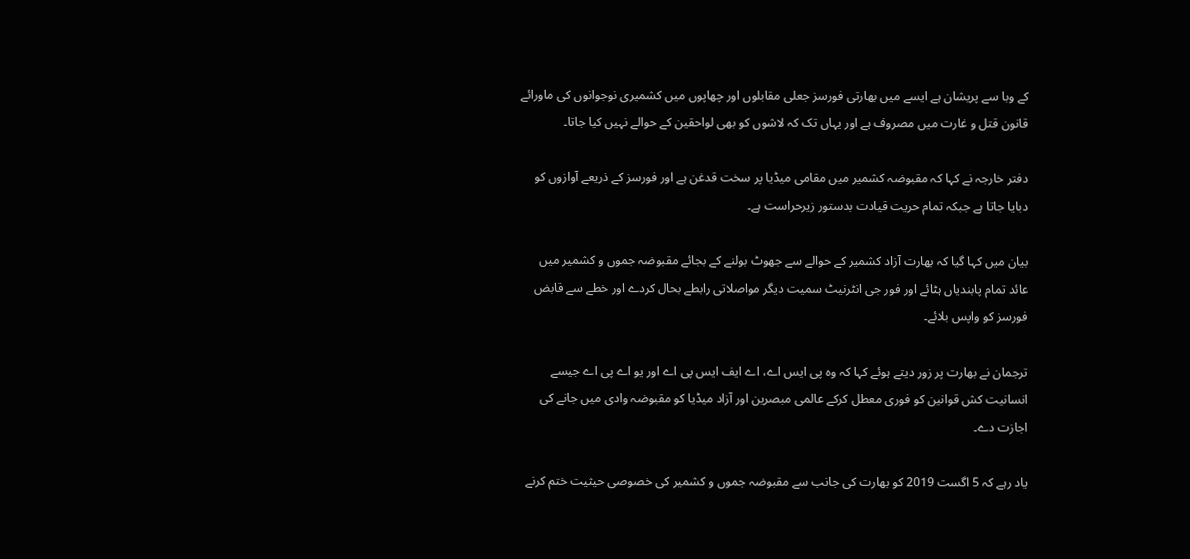کے وبا سے پریشان ہے ایسے میں بھارتی فورسز جعلی مقابلوں اور چھاپوں میں کشمیری نوجوانوں کی ماورائے قانون قتل و غارت میں مصروف ہے اور یہاں تک کہ لاشوں کو بھی لواحقین کے حوالے نہیں کیا جاتا۔

دفتر خارجہ نے کہا کہ مقبوضہ کشمیر میں مقامی میڈیا پر سخت قدغن ہے اور فورسز کے ذریعے آوازوں کو دبایا جاتا ہے جبکہ تمام حریت قیادت بدستور زیرحراست ہے۔

بیان میں کہا گیا کہ بھارت آزاد کشمیر کے حوالے سے جھوٹ بولنے کے بجائے مقبوضہ جموں و کشمیر میں عائد تمام پابندیاں ہٹائے اور فور جی انٹرنیٹ سمیت دیگر مواصلاتی رابطے بحال کردے اور خطے سے قابض فورسز کو واپس بلائے۔

ترجمان نے بھارت پر زور دیتے ہوئے کہا کہ وہ پی ایس اے، اے ایف ایس پی اے اور یو اے پی اے جیسے انسانیت کش قوانین کو فوری معطل کرکے عالمی مبصرین اور آزاد میڈیا کو مقبوضہ وادی میں جانے کی اجازت دے۔

یاد رہے کہ 5 اگست 2019 کو بھارت کی جانب سے مقبوضہ جموں و کشمیر کی خصوصی حیثیت ختم کرنے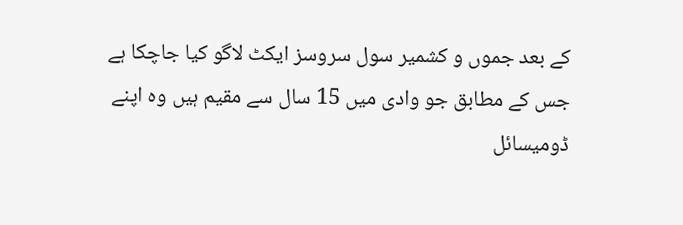کے بعد جموں و کشمیر سول سروسز ایکٹ لاگو کیا جاچکا ہے جس کے مطابق جو وادی میں 15 سال سے مقیم ہیں وہ اپنے ڈومیسائل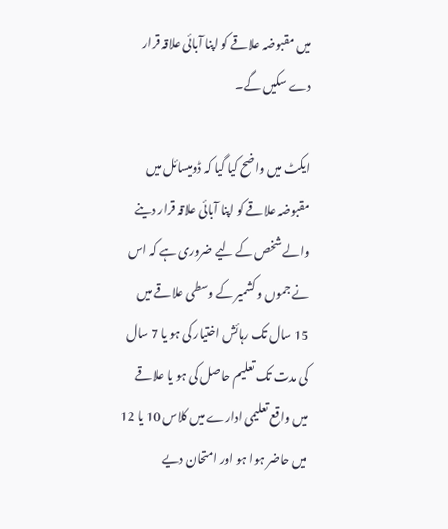میں مقبوضہ علاقے کو اپنا آبائی علاقہ قرار دے سکیں گے۔

ایکٹ میں واضح کیا گیا کہ ڈومیسائل میں مقبوضہ علاقے کو اپنا آبائی علاقہ قرار دینے والے شخص کے لیے ضروری ہے کہ اس نے جموں و کشمیر کے وسطی علاقے میں 15 سال تک رہائش اختیار کی ہو یا 7 سال کی مدت تک تعلیم حاصل کی ہو یا علاقے میں واقع تعلیمی ادارے میں کلاس 10 یا 12 میں حاضر ہوا ہو اور امتحان دیے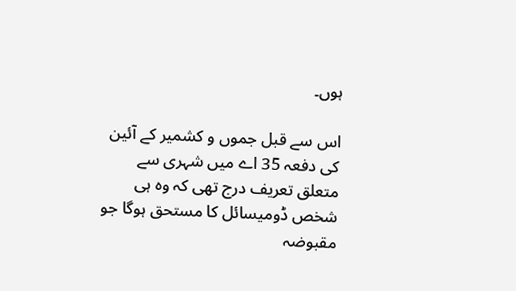ہوں۔

اس سے قبل جموں و کشمیر کے آئین کی دفعہ 35 اے میں شہری سے متعلق تعریف درج تھی کہ وہ ہی شخص ڈومیسائل کا مستحق ہوگا جو مقبوضہ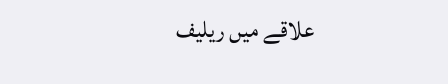علاقے میں ریلیف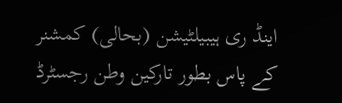اینڈ ری ہیبیلٹیشن (بحالی) کمشنر کے پاس بطور تارکین وطن رجسٹرڈ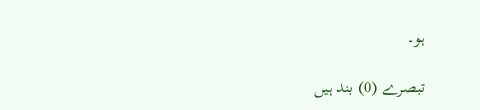ہو۔

تبصرے (0) بند ہیں